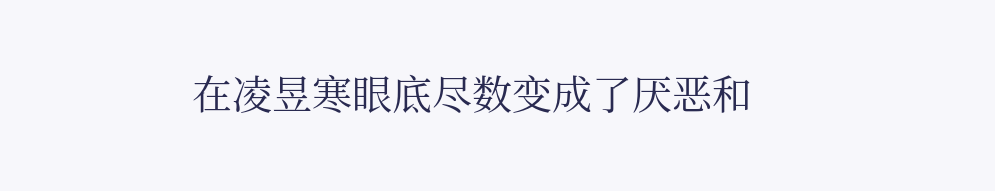在凌昱寒眼底尽数变成了厌恶和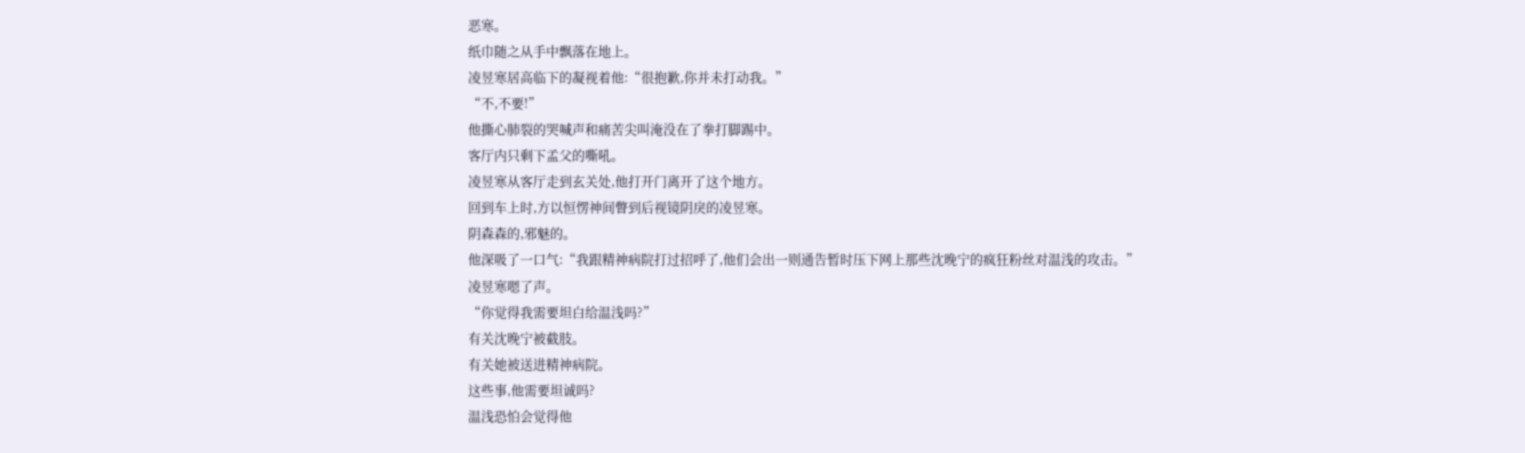恶寒。
纸巾随之从手中飘落在地上。
凌昱寒居高临下的凝视着他:“很抱歉,你并未打动我。”
“不,不要!”
他撕心肺裂的哭喊声和痛苦尖叫淹没在了拳打脚踢中。
客厅内只剩下孟父的嘶吼。
凌昱寒从客厅走到玄关处,他打开门离开了这个地方。
回到车上时,方以恒愣神间瞥到后视镜阴戾的凌昱寒。
阴森森的,邪魅的。
他深吸了一口气:“我跟精神病院打过招呼了,他们会出一则通告暂时压下网上那些沈晚宁的疯狂粉丝对温浅的攻击。”
凌昱寒嗯了声。
“你觉得我需要坦白给温浅吗?”
有关沈晚宁被截肢。
有关她被送进精神病院。
这些事,他需要坦诚吗?
温浅恐怕会觉得他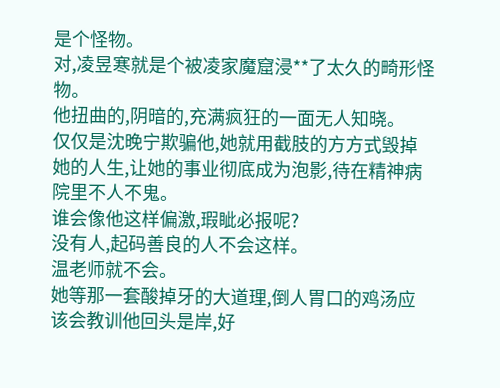是个怪物。
对,凌昱寒就是个被凌家魔窟浸**了太久的畸形怪物。
他扭曲的,阴暗的,充满疯狂的一面无人知晓。
仅仅是沈晚宁欺骗他,她就用截肢的方方式毁掉她的人生,让她的事业彻底成为泡影,待在精神病院里不人不鬼。
谁会像他这样偏激,瑕眦必报呢?
没有人,起码善良的人不会这样。
温老师就不会。
她等那一套酸掉牙的大道理,倒人胃口的鸡汤应该会教训他回头是岸,好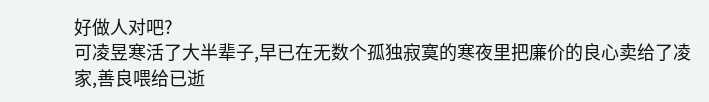好做人对吧?
可凌昱寒活了大半辈子,早已在无数个孤独寂寞的寒夜里把廉价的良心卖给了凌家,善良喂给已逝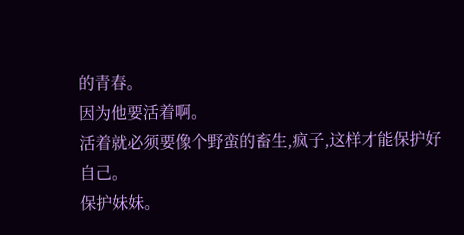的青春。
因为他要活着啊。
活着就必须要像个野蛮的畜生,疯子,这样才能保护好自己。
保护妹妹。